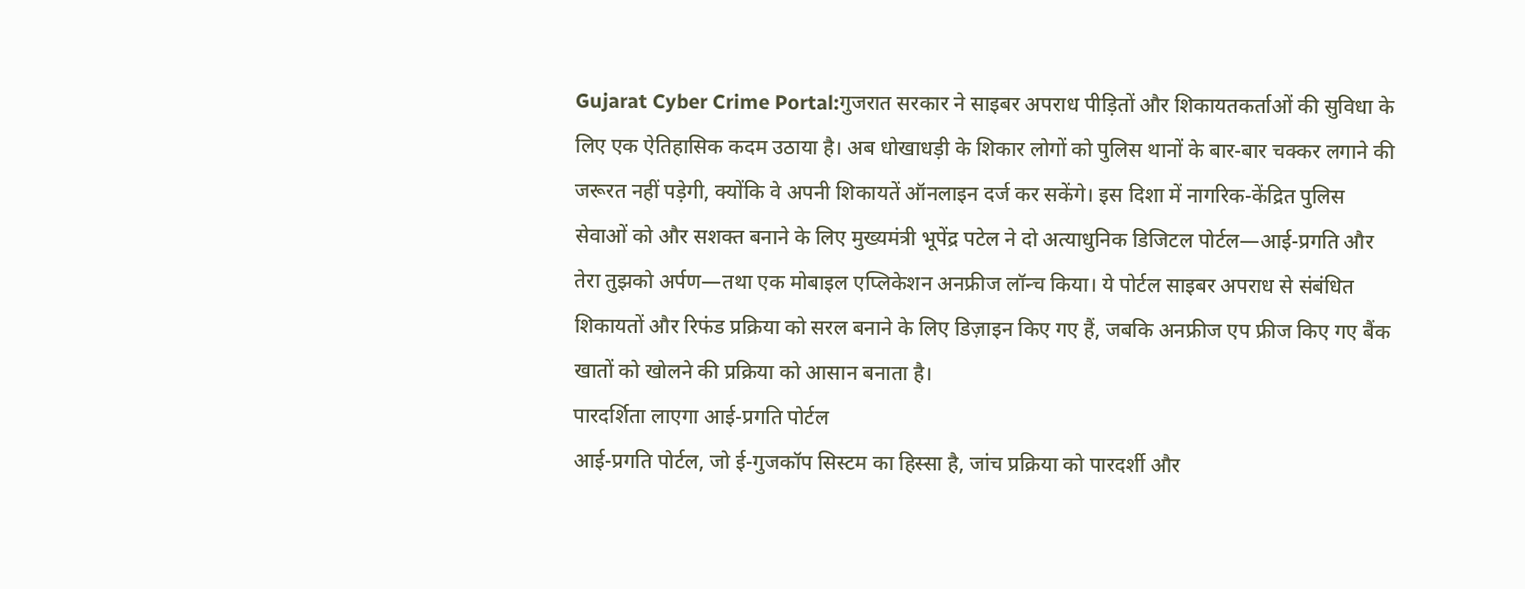Gujarat Cyber Crime Portal:गुजरात सरकार ने साइबर अपराध पीड़ितों और शिकायतकर्ताओं की सुविधा के लिए एक ऐतिहासिक कदम उठाया है। अब धोखाधड़ी के शिकार लोगों को पुलिस थानों के बार-बार चक्कर लगाने की जरूरत नहीं पड़ेगी, क्योंकि वे अपनी शिकायतें ऑनलाइन दर्ज कर सकेंगे। इस दिशा में नागरिक-केंद्रित पुलिस सेवाओं को और सशक्त बनाने के लिए मुख्यमंत्री भूपेंद्र पटेल ने दो अत्याधुनिक डिजिटल पोर्टल—आई-प्रगति और तेरा तुझको अर्पण—तथा एक मोबाइल एप्लिकेशन अनफ्रीज लॉन्च किया। ये पोर्टल साइबर अपराध से संबंधित शिकायतों और रिफंड प्रक्रिया को सरल बनाने के लिए डिज़ाइन किए गए हैं, जबकि अनफ्रीज एप फ्रीज किए गए बैंक खातों को खोलने की प्रक्रिया को आसान बनाता है।
पारदर्शिता लाएगा आई-प्रगति पोर्टल
आई-प्रगति पोर्टल, जो ई-गुजकॉप सिस्टम का हिस्सा है, जांच प्रक्रिया को पारदर्शी और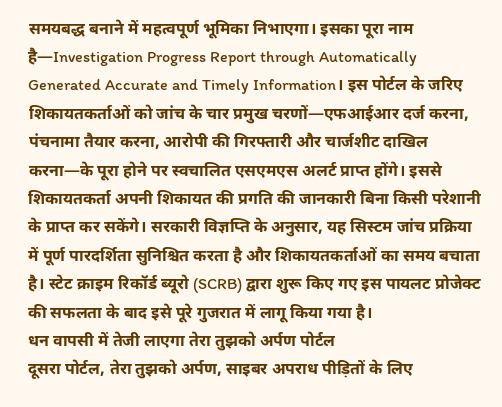समयबद्ध बनाने में महत्वपूर्ण भूमिका निभाएगा। इसका पूरा नाम है—Investigation Progress Report through Automatically Generated Accurate and Timely Information। इस पोर्टल के जरिए शिकायतकर्ताओं को जांच के चार प्रमुख चरणों—एफआईआर दर्ज करना, पंचनामा तैयार करना, आरोपी की गिरफ्तारी और चार्जशीट दाखिल करना—के पूरा होने पर स्वचालित एसएमएस अलर्ट प्राप्त होंगे। इससे शिकायतकर्ता अपनी शिकायत की प्रगति की जानकारी बिना किसी परेशानी के प्राप्त कर सकेंगे। सरकारी विज्ञप्ति के अनुसार, यह सिस्टम जांच प्रक्रिया में पूर्ण पारदर्शिता सुनिश्चित करता है और शिकायतकर्ताओं का समय बचाता है। स्टेट क्राइम रिकॉर्ड ब्यूरो (SCRB) द्वारा शुरू किए गए इस पायलट प्रोजेक्ट की सफलता के बाद इसे पूरे गुजरात में लागू किया गया है।
धन वापसी में तेजी लाएगा तेरा तुझको अर्पण पोर्टल
दूसरा पोर्टल, तेरा तुझको अर्पण, साइबर अपराध पीड़ितों के लिए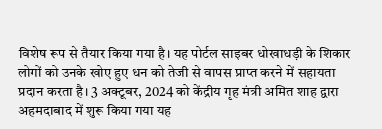विशेष रूप से तैयार किया गया है। यह पोर्टल साइबर धोखाधड़ी के शिकार लोगों को उनके खोए हुए धन को तेजी से वापस प्राप्त करने में सहायता प्रदान करता है। 3 अक्टूबर, 2024 को केंद्रीय गृह मंत्री अमित शाह द्वारा अहमदाबाद में शुरू किया गया यह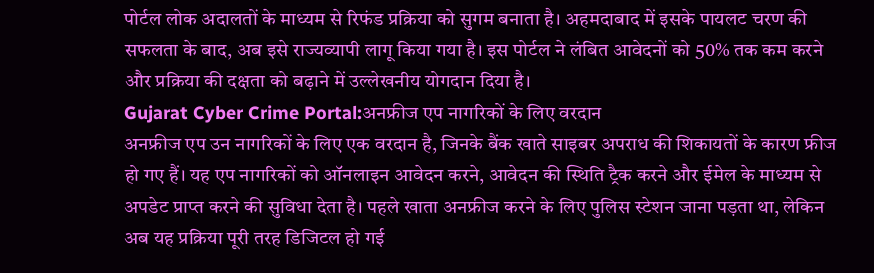पोर्टल लोक अदालतों के माध्यम से रिफंड प्रक्रिया को सुगम बनाता है। अहमदाबाद में इसके पायलट चरण की सफलता के बाद, अब इसे राज्यव्यापी लागू किया गया है। इस पोर्टल ने लंबित आवेदनों को 50% तक कम करने और प्रक्रिया की दक्षता को बढ़ाने में उल्लेखनीय योगदान दिया है।
Gujarat Cyber Crime Portal:अनफ्रीज एप नागरिकों के लिए वरदान
अनफ्रीज एप उन नागरिकों के लिए एक वरदान है, जिनके बैंक खाते साइबर अपराध की शिकायतों के कारण फ्रीज हो गए हैं। यह एप नागरिकों को ऑनलाइन आवेदन करने, आवेदन की स्थिति ट्रैक करने और ईमेल के माध्यम से अपडेट प्राप्त करने की सुविधा देता है। पहले खाता अनफ्रीज करने के लिए पुलिस स्टेशन जाना पड़ता था, लेकिन अब यह प्रक्रिया पूरी तरह डिजिटल हो गई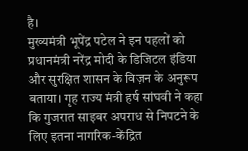है।
मुख्यमंत्री भूपेंद्र पटेल ने इन पहलों को प्रधानमंत्री नरेंद्र मोदी के डिजिटल इंडिया और सुरक्षित शासन के विज़न के अनुरूप बताया। गृह राज्य मंत्री हर्ष सांघवी ने कहा कि गुजरात साइबर अपराध से निपटने के लिए इतना नागरिक-केंद्रित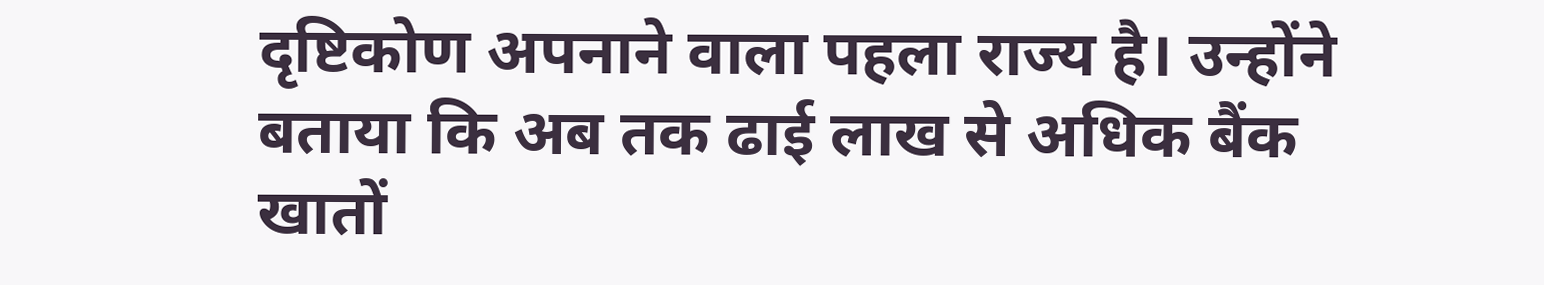दृष्टिकोण अपनाने वाला पहला राज्य है। उन्होंने बताया कि अब तक ढाई लाख से अधिक बैंक खातों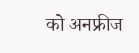को अनफ्रीज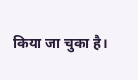किया जा चुका है।